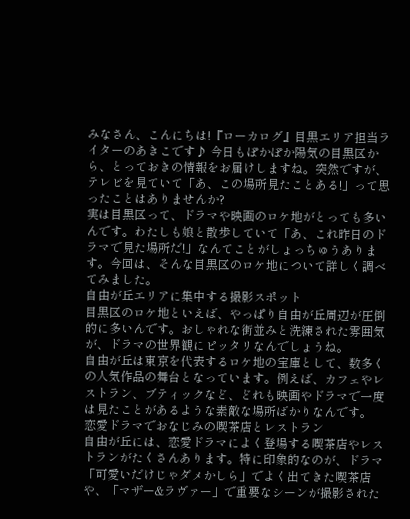みなさん、こんにちは!『ローカログ』目黒エリア担当ライターのあきこです♪ 今日もぽかぽか陽気の目黒区から、とっておきの情報をお届けしますね。突然ですが、テレビを見ていて「あ、この場所見たことある!」って思ったことはありませんか?
実は目黒区って、ドラマや映画のロケ地がとっても多いんです。わたしも娘と散歩していて「あ、これ昨日のドラマで見た場所だ!」なんてことがしょっちゅうあります。今回は、そんな目黒区のロケ地について詳しく調べてみました。
自由が丘エリアに集中する撮影スポット
目黒区のロケ地といえば、やっぱり自由が丘周辺が圧倒的に多いんです。おしゃれな街並みと洗練された雰囲気が、ドラマの世界観にピッタリなんでしょうね。
自由が丘は東京を代表するロケ地の宝庫として、数多くの人気作品の舞台となっています。例えば、カフェやレストラン、ブティックなど、どれも映画やドラマで一度は見たことがあるような素敵な場所ばかりなんです。
恋愛ドラマでおなじみの喫茶店とレストラン
自由が丘には、恋愛ドラマによく登場する喫茶店やレストランがたくさんあります。特に印象的なのが、ドラマ「可愛いだけじゃダメかしら」でよく出てきた喫茶店や、「マザー&ラヴァー」で重要なシーンが撮影された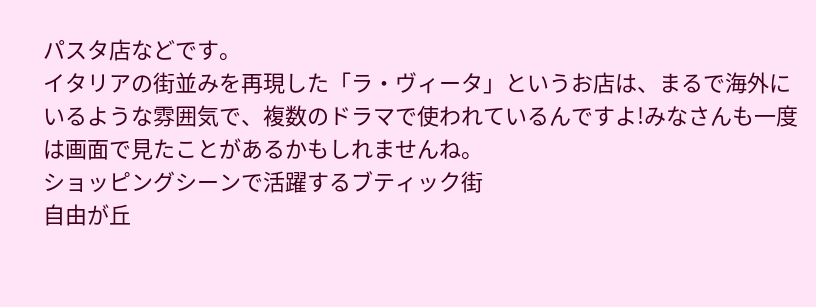パスタ店などです。
イタリアの街並みを再現した「ラ・ヴィータ」というお店は、まるで海外にいるような雰囲気で、複数のドラマで使われているんですよ!みなさんも一度は画面で見たことがあるかもしれませんね。
ショッピングシーンで活躍するブティック街
自由が丘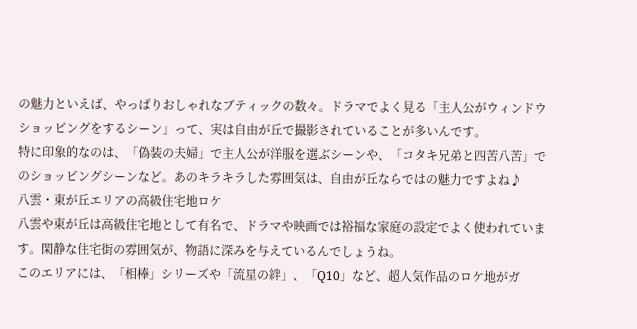の魅力といえば、やっぱりおしゃれなブティックの数々。ドラマでよく見る「主人公がウィンドウショッピングをするシーン」って、実は自由が丘で撮影されていることが多いんです。
特に印象的なのは、「偽装の夫婦」で主人公が洋服を選ぶシーンや、「コタキ兄弟と四苦八苦」でのショッピングシーンなど。あのキラキラした雰囲気は、自由が丘ならではの魅力ですよね♪
八雲・東が丘エリアの高級住宅地ロケ
八雲や東が丘は高級住宅地として有名で、ドラマや映画では裕福な家庭の設定でよく使われています。閑静な住宅街の雰囲気が、物語に深みを与えているんでしょうね。
このエリアには、「相棒」シリーズや「流星の絆」、「Q10」など、超人気作品のロケ地がガ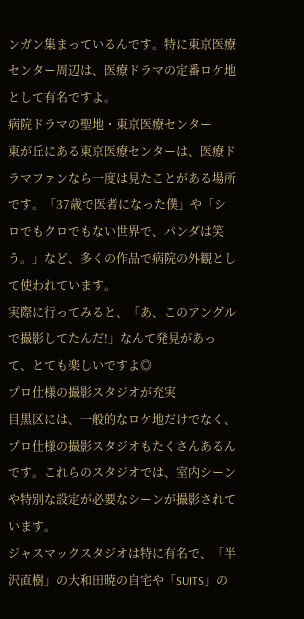ンガン集まっているんです。特に東京医療センター周辺は、医療ドラマの定番ロケ地として有名ですよ。
病院ドラマの聖地・東京医療センター
東が丘にある東京医療センターは、医療ドラマファンなら一度は見たことがある場所です。「37歳で医者になった僕」や「シロでもクロでもない世界で、パンダは笑う。」など、多くの作品で病院の外観として使われています。
実際に行ってみると、「あ、このアングルで撮影してたんだ!」なんて発見があって、とても楽しいですよ◎
プロ仕様の撮影スタジオが充実
目黒区には、一般的なロケ地だけでなく、プロ仕様の撮影スタジオもたくさんあるんです。これらのスタジオでは、室内シーンや特別な設定が必要なシーンが撮影されています。
ジャスマックスタジオは特に有名で、「半沢直樹」の大和田暁の自宅や「SUITS」の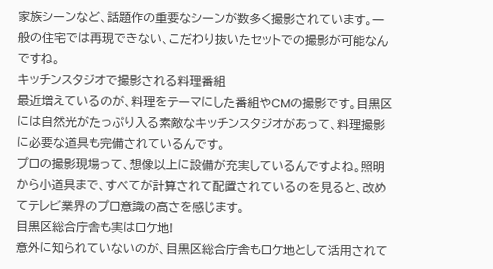家族シーンなど、話題作の重要なシーンが数多く撮影されています。一般の住宅では再現できない、こだわり抜いたセットでの撮影が可能なんですね。
キッチンスタジオで撮影される料理番組
最近増えているのが、料理をテーマにした番組やCMの撮影です。目黒区には自然光がたっぷり入る素敵なキッチンスタジオがあって、料理撮影に必要な道具も完備されているんです。
プロの撮影現場って、想像以上に設備が充実しているんですよね。照明から小道具まで、すべてが計算されて配置されているのを見ると、改めてテレビ業界のプロ意識の高さを感じます。
目黒区総合庁舎も実はロケ地!
意外に知られていないのが、目黒区総合庁舎もロケ地として活用されて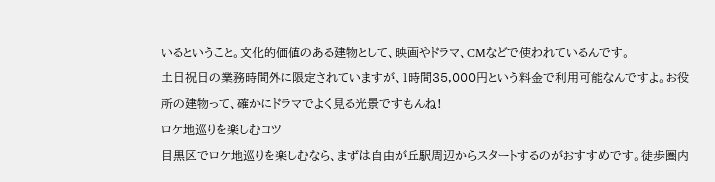いるということ。文化的価値のある建物として、映画やドラマ、CMなどで使われているんです。
土日祝日の業務時間外に限定されていますが、1時間35,000円という料金で利用可能なんですよ。お役所の建物って、確かにドラマでよく見る光景ですもんね!
ロケ地巡りを楽しむコツ
目黒区でロケ地巡りを楽しむなら、まずは自由が丘駅周辺からスタートするのがおすすめです。徒歩圏内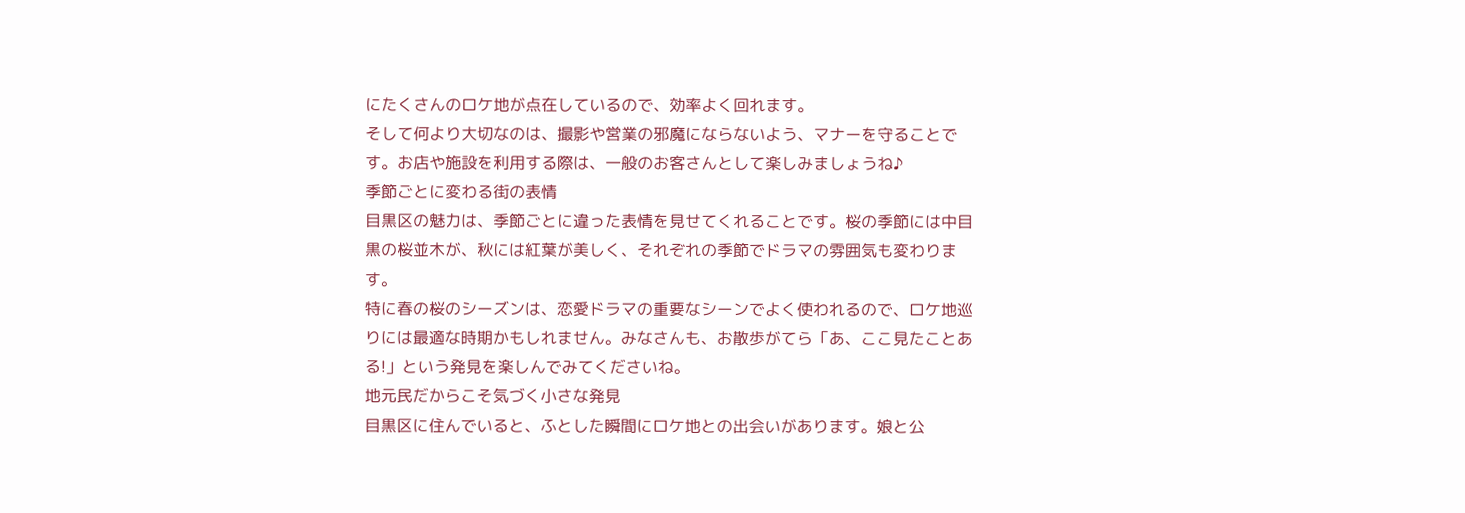にたくさんのロケ地が点在しているので、効率よく回れます。
そして何より大切なのは、撮影や営業の邪魔にならないよう、マナーを守ることです。お店や施設を利用する際は、一般のお客さんとして楽しみましょうね♪
季節ごとに変わる街の表情
目黒区の魅力は、季節ごとに違った表情を見せてくれることです。桜の季節には中目黒の桜並木が、秋には紅葉が美しく、それぞれの季節でドラマの雰囲気も変わります。
特に春の桜のシーズンは、恋愛ドラマの重要なシーンでよく使われるので、ロケ地巡りには最適な時期かもしれません。みなさんも、お散歩がてら「あ、ここ見たことある!」という発見を楽しんでみてくださいね。
地元民だからこそ気づく小さな発見
目黒区に住んでいると、ふとした瞬間にロケ地との出会いがあります。娘と公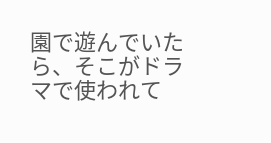園で遊んでいたら、そこがドラマで使われて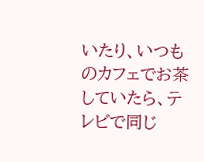いたり、いつものカフェでお茶していたら、テレビで同じ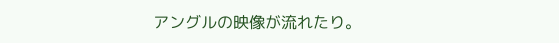アングルの映像が流れたり。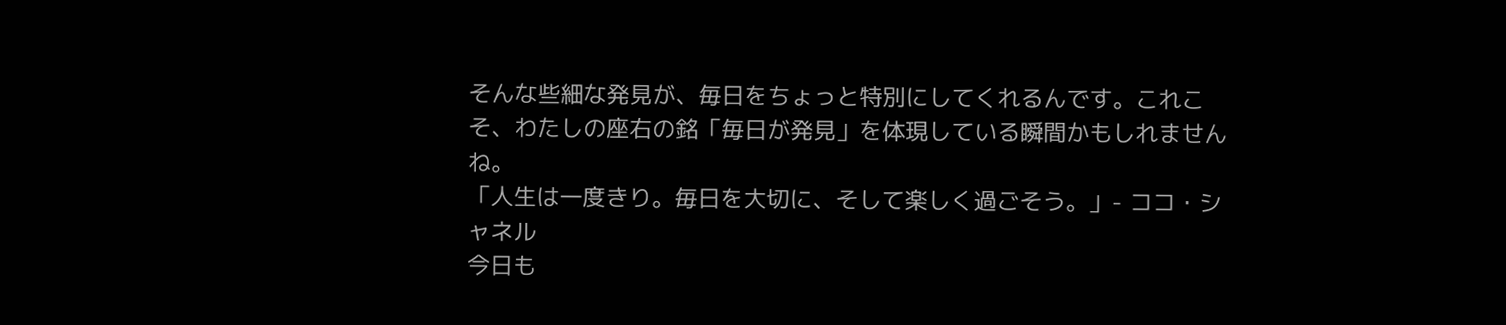そんな些細な発見が、毎日をちょっと特別にしてくれるんです。これこそ、わたしの座右の銘「毎日が発見」を体現している瞬間かもしれませんね。
「人生は一度きり。毎日を大切に、そして楽しく過ごそう。」- ココ・シャネル
今日も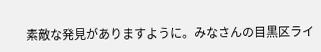素敵な発見がありますように。みなさんの目黒区ライ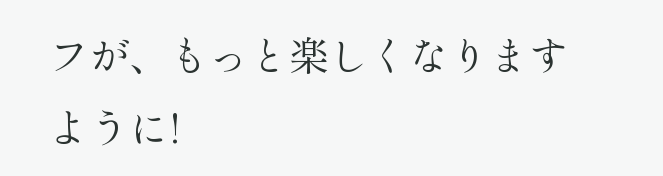フが、もっと楽しくなりますように!